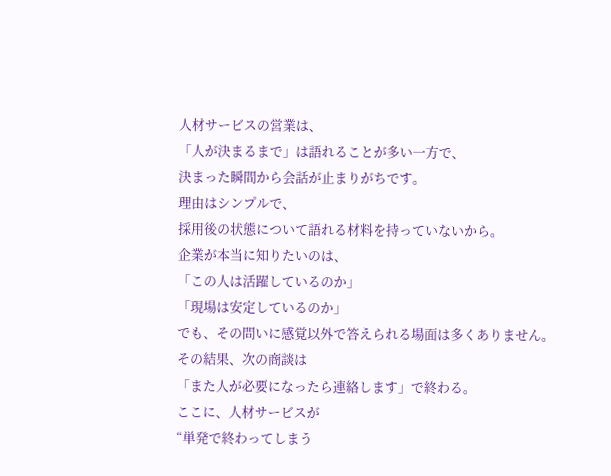人材サービスの営業は、
「人が決まるまで」は語れることが多い一方で、
決まった瞬間から会話が止まりがちです。
理由はシンプルで、
採用後の状態について語れる材料を持っていないから。
企業が本当に知りたいのは、
「この人は活躍しているのか」
「現場は安定しているのか」
でも、その問いに感覚以外で答えられる場面は多くありません。
その結果、次の商談は
「また人が必要になったら連絡します」で終わる。
ここに、人材サービスが
“単発で終わってしまう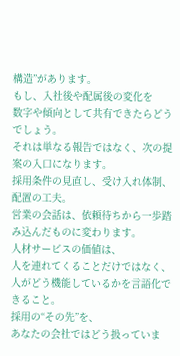構造”があります。
もし、入社後や配属後の変化を
数字や傾向として共有できたらどうでしょう。
それは単なる報告ではなく、次の提案の入口になります。
採用条件の見直し、受け入れ体制、配置の工夫。
営業の会話は、依頼待ちから一歩踏み込んだものに変わります。
人材サービスの価値は、
人を連れてくることだけではなく、
人がどう機能しているかを言語化できること。
採用の“その先”を、
あなたの会社ではどう扱っていま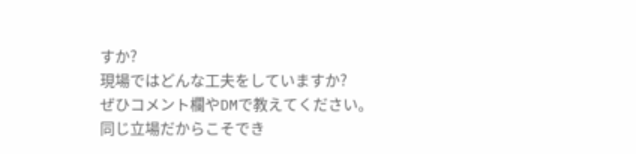すか?
現場ではどんな工夫をしていますか?
ぜひコメント欄やDMで教えてください。
同じ立場だからこそでき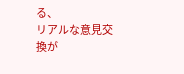る、
リアルな意見交換が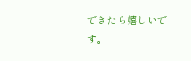できたら嬉しいです。